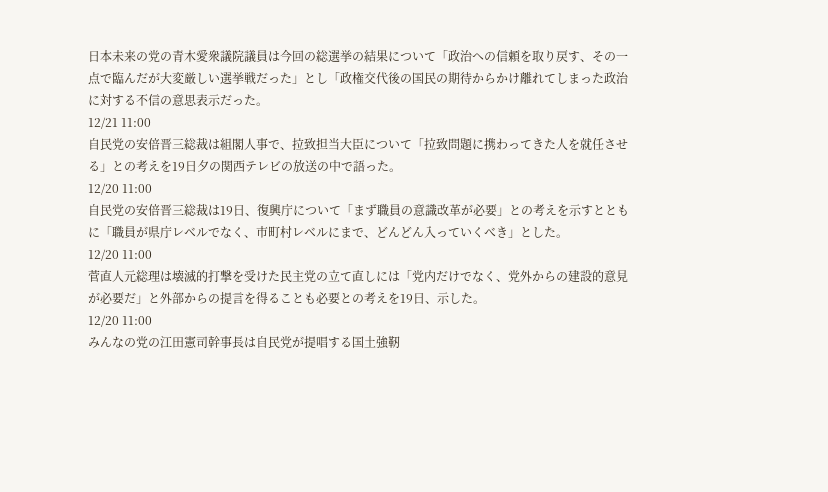日本未来の党の青木愛衆議院議員は今回の総選挙の結果について「政治への信頼を取り戻す、その一点で臨んだが大変厳しい選挙戦だった」とし「政権交代後の国民の期待からかけ離れてしまった政治に対する不信の意思表示だった。
12/21 11:00
自民党の安倍晋三総裁は組閣人事で、拉致担当大臣について「拉致問題に携わってきた人を就任させる」との考えを19日夕の関西テレビの放送の中で語った。
12/20 11:00
自民党の安倍晋三総裁は19日、復興庁について「まず職員の意識改革が必要」との考えを示すとともに「職員が県庁レベルでなく、市町村レベルにまで、どんどん入っていくべき」とした。
12/20 11:00
菅直人元総理は壊滅的打撃を受けた民主党の立て直しには「党内だけでなく、党外からの建設的意見が必要だ」と外部からの提言を得ることも必要との考えを19日、示した。
12/20 11:00
みんなの党の江田憲司幹事長は自民党が提唱する国土強靭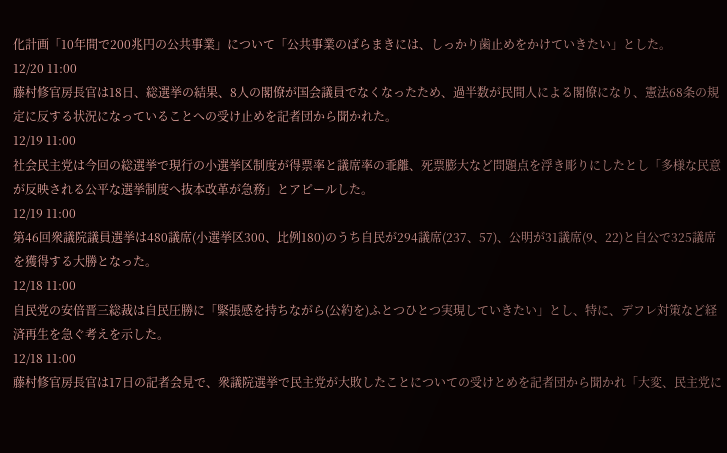化計画「10年間で200兆円の公共事業」について「公共事業のばらまきには、しっかり歯止めをかけていきたい」とした。
12/20 11:00
藤村修官房長官は18日、総選挙の結果、8人の閣僚が国会議員でなくなったため、過半数が民間人による閣僚になり、憲法68条の規定に反する状況になっていることへの受け止めを記者団から聞かれた。
12/19 11:00
社会民主党は今回の総選挙で現行の小選挙区制度が得票率と議席率の乖離、死票膨大など問題点を浮き彫りにしたとし「多様な民意が反映される公平な選挙制度へ抜本改革が急務」とアピールした。
12/19 11:00
第46回衆議院議員選挙は480議席(小選挙区300、比例180)のうち自民が294議席(237、57)、公明が31議席(9、22)と自公で325議席を獲得する大勝となった。
12/18 11:00
自民党の安倍晋三総裁は自民圧勝に「緊張感を持ちながら(公約を)ふとつひとつ実現していきたい」とし、特に、デフレ対策など経済再生を急ぐ考えを示した。
12/18 11:00
藤村修官房長官は17日の記者会見で、衆議院選挙で民主党が大敗したことについての受けとめを記者団から聞かれ「大変、民主党に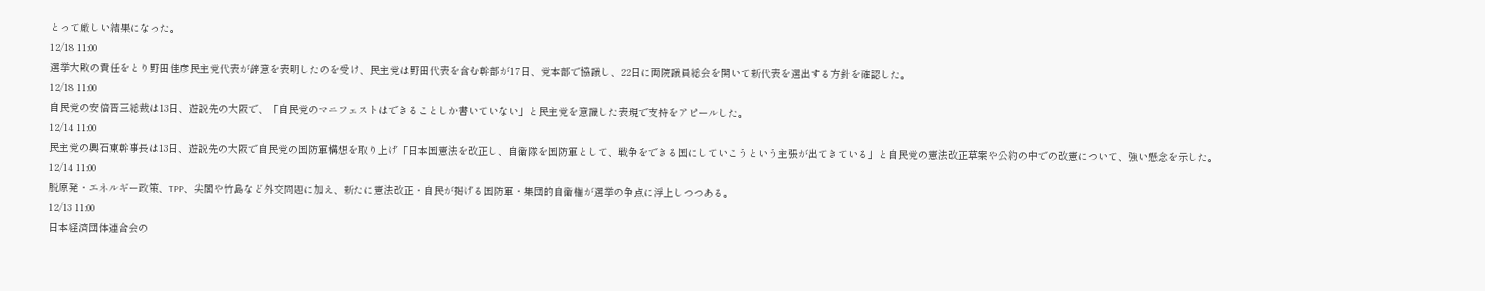とって厳しい結果になった。
12/18 11:00
選挙大敗の責任をとり野田佳彦民主党代表が辞意を表明したのを受け、民主党は野田代表を含む幹部が17日、党本部で協議し、22日に両院議員総会を開いて新代表を選出する方針を確認した。
12/18 11:00
自民党の安倍晋三総裁は13日、遊説先の大阪で、「自民党のマニフェストはできることしか書いていない」と民主党を意識した表現で支持をアピールした。
12/14 11:00
民主党の輿石東幹事長は13日、遊説先の大阪で自民党の国防軍構想を取り上げ「日本国憲法を改正し、自衛隊を国防軍として、戦争をできる国にしていこうという主張が出てきている」と自民党の憲法改正草案や公約の中での改憲について、強い懸念を示した。
12/14 11:00
脱原発・エネルギー政策、TPP、尖閣や竹島など外交問題に加え、新たに憲法改正・自民が掲げる国防軍・集団的自衛権が選挙の争点に浮上しつつある。
12/13 11:00
日本経済団体連合会の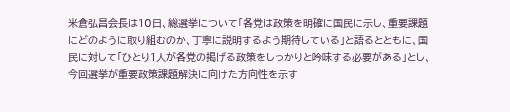米倉弘昌会長は10日、総選挙について「各党は政策を明確に国民に示し、重要課題にどのように取り組むのか、丁寧に説明するよう期待している」と語るとともに、国民に対して「ひとり1人が各党の掲げる政策をしっかりと吟味する必要がある」とし、今回選挙が重要政策課題解決に向けた方向性を示す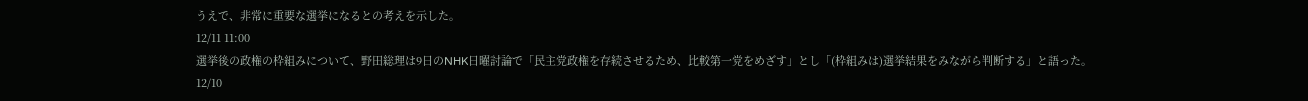うえで、非常に重要な選挙になるとの考えを示した。
12/11 11:00
選挙後の政権の枠組みについて、野田総理は9日のNHK日曜討論で「民主党政権を存続させるため、比較第一党をめざす」とし「(枠組みは)選挙結果をみながら判断する」と語った。
12/10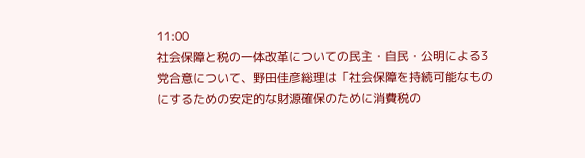11:00
社会保障と税の一体改革についての民主・自民・公明による3党合意について、野田佳彦総理は「社会保障を持続可能なものにするための安定的な財源確保のために消費税の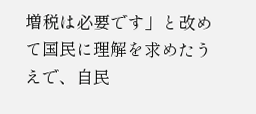増税は必要です」と改めて国民に理解を求めたうえで、自民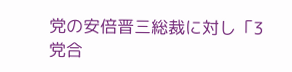党の安倍晋三総裁に対し「3党合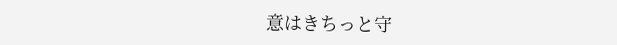意はきちっと守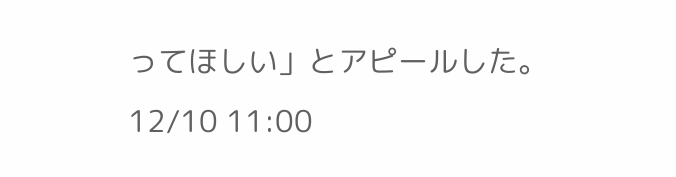ってほしい」とアピールした。
12/10 11:00